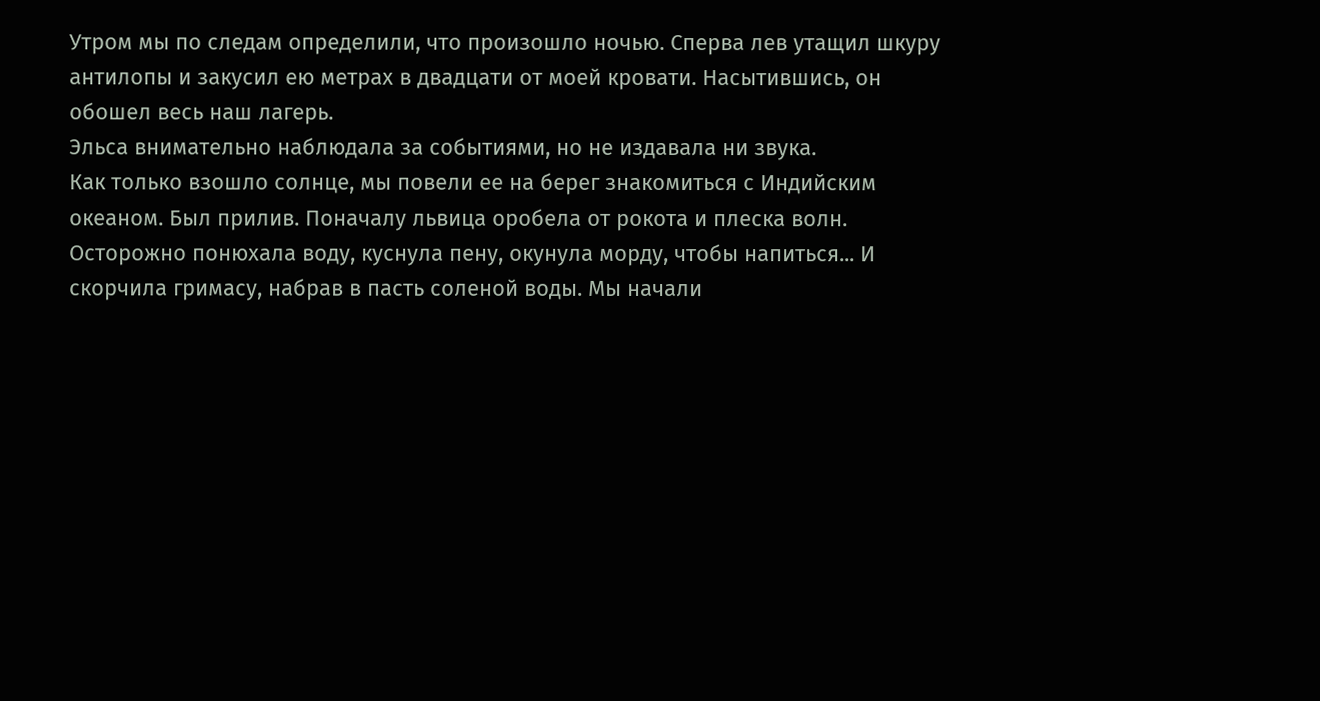Утром мы по следам определили, что произошло ночью. Сперва лев утащил шкуру антилопы и закусил ею метрах в двадцати от моей кровати. Насытившись, он обошел весь наш лагерь.
Эльса внимательно наблюдала за событиями, но не издавала ни звука.
Как только взошло солнце, мы повели ее на берег знакомиться с Индийским океаном. Был прилив. Поначалу львица оробела от рокота и плеска волн. Осторожно понюхала воду, куснула пену, окунула морду, чтобы напиться... И скорчила гримасу, набрав в пасть соленой воды. Мы начали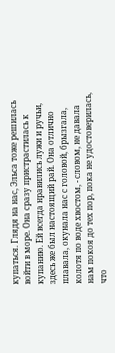купаться. Глядя на нас, Эльса тоже решилась войти в море. Она сразу пристрастилась к купанию. Ей всегда нравились лужи и ручьи, здесь же был настоящий рай. Она отлично плавала, окунала нас с головой, брызгала, колотя по воде хвостом, - словом, не давала нам покоя до тех пор, пока не удостоверилась, что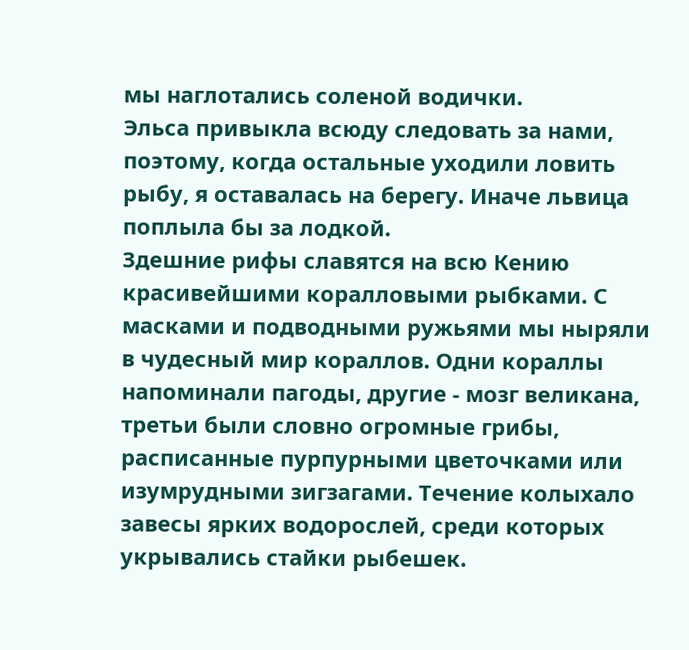мы наглотались соленой водички.
Эльса привыкла всюду следовать за нами, поэтому, когда остальные уходили ловить рыбу, я оставалась на берегу. Иначе львица поплыла бы за лодкой.
Здешние рифы славятся на всю Кению красивейшими коралловыми рыбками. С масками и подводными ружьями мы ныряли в чудесный мир кораллов. Одни кораллы напоминали пагоды, другие - мозг великана, третьи были словно огромные грибы, расписанные пурпурными цветочками или изумрудными зигзагами. Течение колыхало завесы ярких водорослей, среди которых укрывались стайки рыбешек.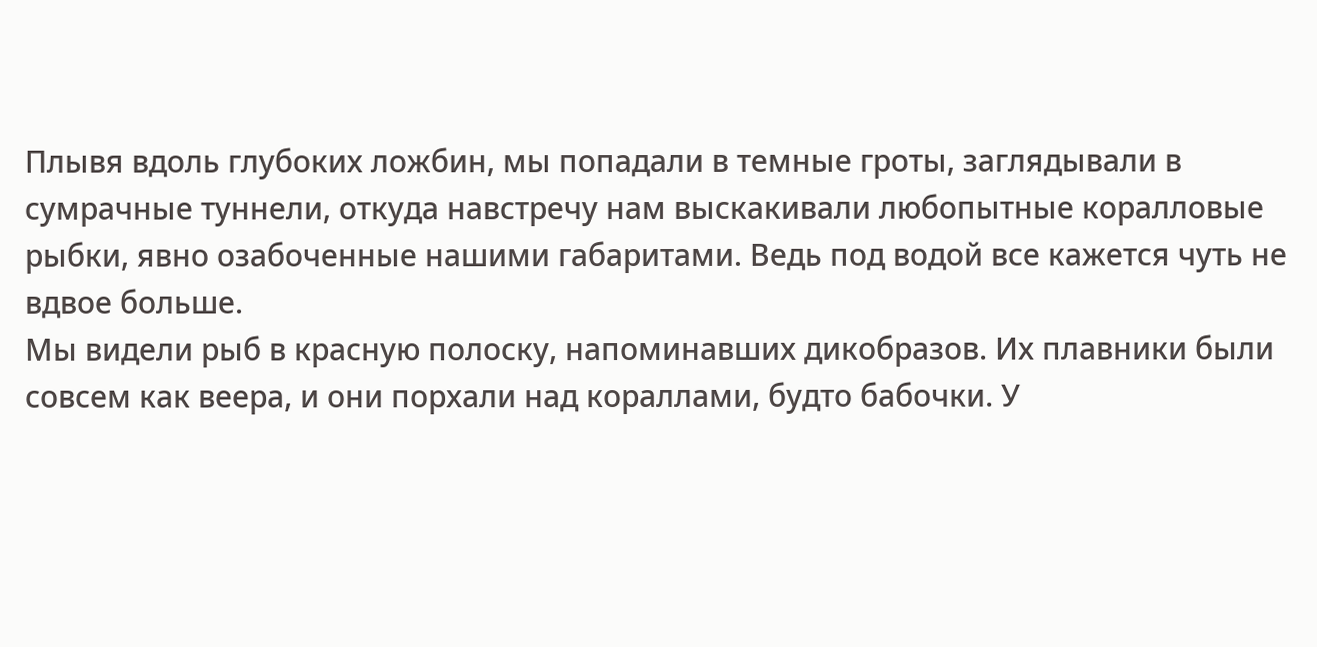Плывя вдоль глубоких ложбин, мы попадали в темные гроты, заглядывали в сумрачные туннели, откуда навстречу нам выскакивали любопытные коралловые рыбки, явно озабоченные нашими габаритами. Ведь под водой все кажется чуть не вдвое больше.
Мы видели рыб в красную полоску, напоминавших дикобразов. Их плавники были совсем как веера, и они порхали над кораллами, будто бабочки. У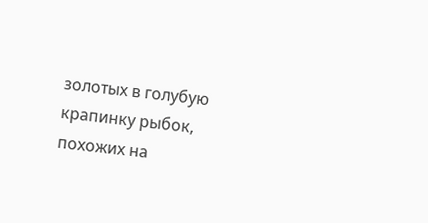золотых в голубую крапинку рыбок, похожих на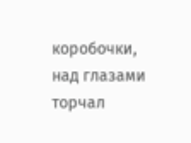коробочки, над глазами торчал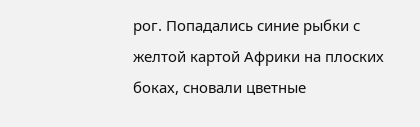рог. Попадались синие рыбки с желтой картой Африки на плоских боках, сновали цветные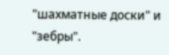"шахматные доски" и "зебры".